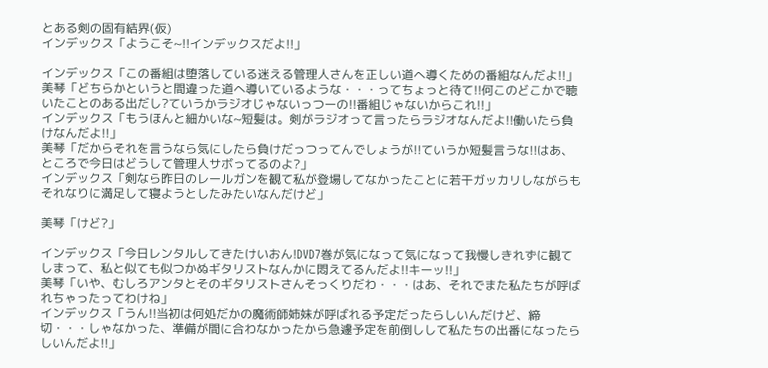とある剣の固有結界(仮)
インデックス「ようこそ~!!インデックスだよ!!」

インデックス「この番組は堕落している迷える管理人さんを正しい道へ導くための番組なんだよ!!」
美琴「どちらかというと間違った道へ導いているような・・・ってちょっと待て!!何このどこかで聴いたことのある出だし?ていうかラジオじゃないっつーの!!番組じゃないからこれ!!」
インデックス「もうほんと細かいな~短髪は。剣がラジオって言ったらラジオなんだよ!!働いたら負けなんだよ!!」
美琴「だからそれを言うなら気にしたら負けだっつってんでしょうが!!ていうか短髪言うな!!はあ、ところで今日はどうして管理人サボってるのよ?」
インデックス「剣なら昨日のレールガンを観て私が登場してなかったことに若干ガッカリしながらもそれなりに満足して寝ようとしたみたいなんだけど」

美琴「けど?」

インデックス「今日レンタルしてきたけいおん!DVD7巻が気になって気になって我慢しきれずに観てしまって、私と似ても似つかぬギタリストなんかに悶えてるんだよ!!キーッ!!」
美琴「いや、むしろアンタとそのギタリストさんそっくりだわ・・・はあ、それでまた私たちが呼ばれちゃったってわけね」
インデックス「うん!!当初は何処だかの魔術師姉妹が呼ばれる予定だったらしいんだけど、締切・・・しゃなかった、準備が間に合わなかったから急遽予定を前倒しして私たちの出番になったらしいんだよ!!」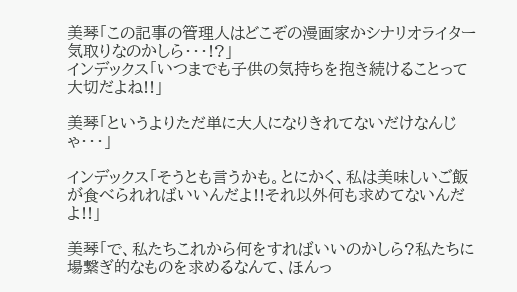美琴「この記事の管理人はどこぞの漫画家かシナリオライター気取りなのかしら・・・!?」
インデックス「いつまでも子供の気持ちを抱き続けることって大切だよね!!」

美琴「というよりただ単に大人になりきれてないだけなんじゃ・・・」

インデックス「そうとも言うかも。とにかく、私は美味しいご飯が食べられればいいんだよ!!それ以外何も求めてないんだよ!!」

美琴「で、私たちこれから何をすればいいのかしら?私たちに場繋ぎ的なものを求めるなんて、ほんっ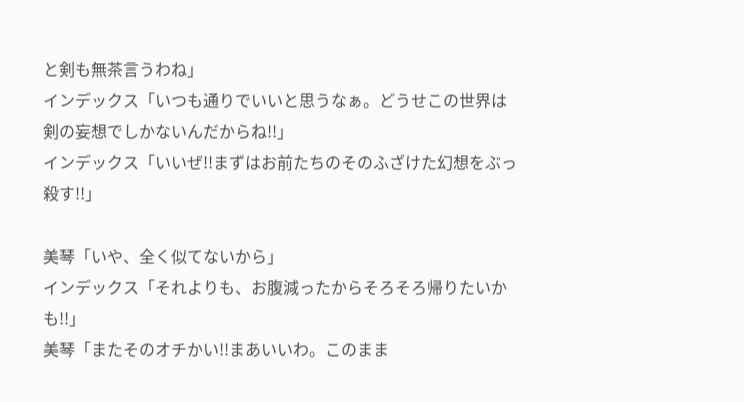と剣も無茶言うわね」
インデックス「いつも通りでいいと思うなぁ。どうせこの世界は剣の妄想でしかないんだからね!!」
インデックス「いいぜ!!まずはお前たちのそのふざけた幻想をぶっ殺す!!」

美琴「いや、全く似てないから」
インデックス「それよりも、お腹減ったからそろそろ帰りたいかも!!」
美琴「またそのオチかい!!まあいいわ。このまま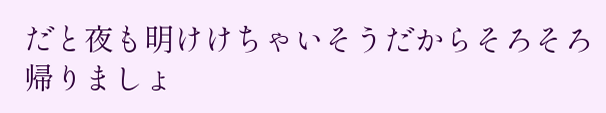だと夜も明けけちゃいそうだからそろそろ帰りましょ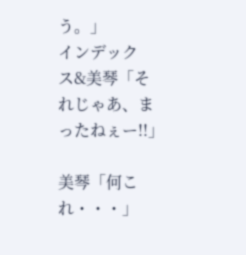う。」
インデックス&美琴「それじゃあ、まったねぇー!!」

美琴「何これ・・・」